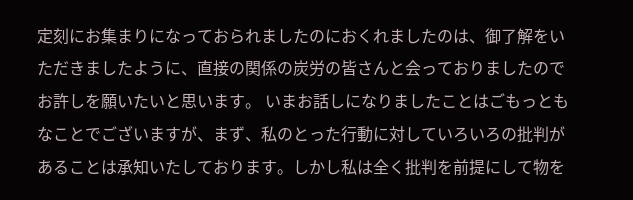定刻にお集まりになっておられましたのにおくれましたのは、御了解をいただきましたように、直接の関係の炭労の皆さんと会っておりましたのでお許しを願いたいと思います。 いまお話しになりましたことはごもっともなことでございますが、まず、私のとった行動に対していろいろの批判があることは承知いたしております。しかし私は全く批判を前提にして物を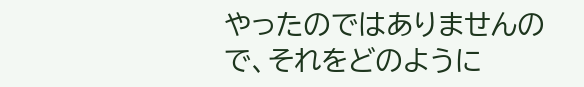やったのではありませんので、それをどのように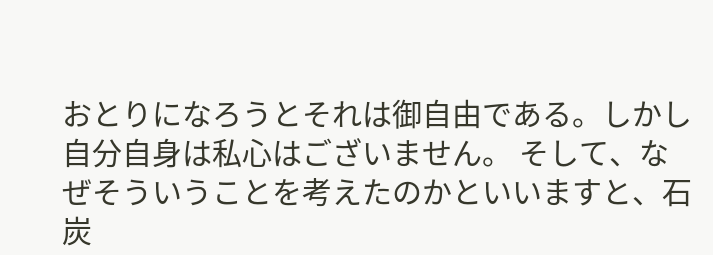おとりになろうとそれは御自由である。しかし自分自身は私心はございません。 そして、なぜそういうことを考えたのかといいますと、石炭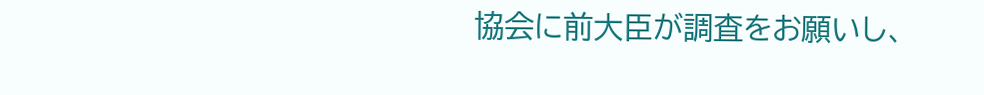協会に前大臣が調査をお願いし、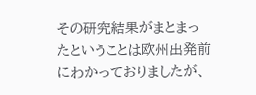その研究結果がまとまったということは欧州出発前にわかっておりましたが、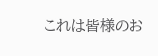これは皆様のお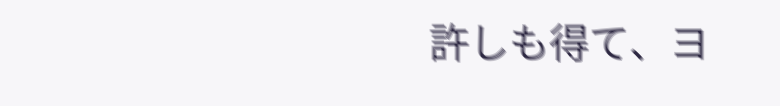許しも得て、ヨ